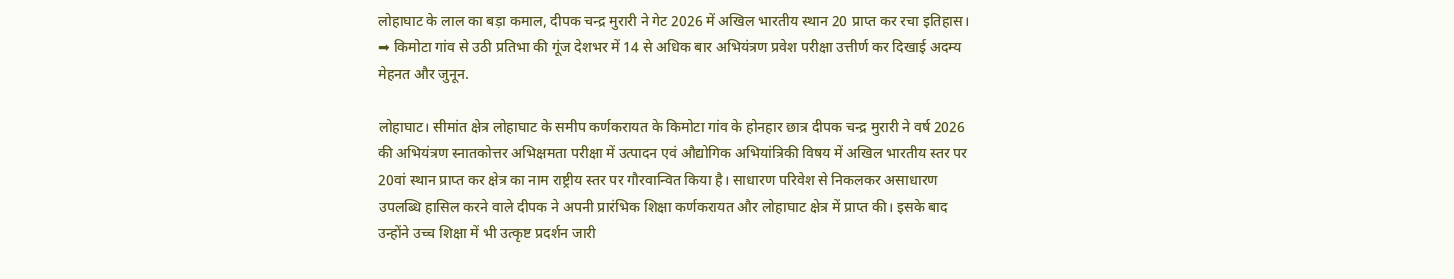लोहाघाट के लाल का बड़ा कमाल, दीपक चन्द्र मुरारी ने गेट 2026 में अखिल भारतीय स्थान 20 प्राप्त कर रचा इतिहास।
➡ किमोटा गांव से उठी प्रतिभा की गूंज देशभर में 14 से अधिक बार अभियंत्रण प्रवेश परीक्षा उत्तीर्ण कर दिखाई अदम्य मेहनत और जुनून.

लोहाघाट। सीमांत क्षेत्र लोहाघाट के समीप कर्णकरायत के किमोटा गांव के होनहार छात्र दीपक चन्द्र मुरारी ने वर्ष 2026 की अभियंत्रण स्नातकोत्तर अभिक्षमता परीक्षा में उत्पादन एवं औद्योगिक अभियांत्रिकी विषय में अखिल भारतीय स्तर पर 20वां स्थान प्राप्त कर क्षेत्र का नाम राष्ट्रीय स्तर पर गौरवान्वित किया है। साधारण परिवेश से निकलकर असाधारण उपलब्धि हासिल करने वाले दीपक ने अपनी प्रारंभिक शिक्षा कर्णकरायत और लोहाघाट क्षेत्र में प्राप्त की। इसके बाद उन्होंने उच्च शिक्षा में भी उत्कृष्ट प्रदर्शन जारी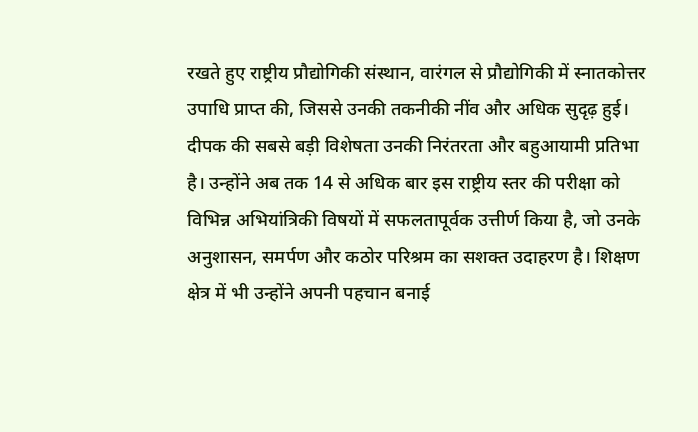रखते हुए राष्ट्रीय प्रौद्योगिकी संस्थान, वारंगल से प्रौद्योगिकी में स्नातकोत्तर उपाधि प्राप्त की, जिससे उनकी तकनीकी नींव और अधिक सुदृढ़ हुई।
दीपक की सबसे बड़ी विशेषता उनकी निरंतरता और बहुआयामी प्रतिभा है। उन्होंने अब तक 14 से अधिक बार इस राष्ट्रीय स्तर की परीक्षा को विभिन्न अभियांत्रिकी विषयों में सफलतापूर्वक उत्तीर्ण किया है, जो उनके अनुशासन, समर्पण और कठोर परिश्रम का सशक्त उदाहरण है। शिक्षण क्षेत्र में भी उन्होंने अपनी पहचान बनाई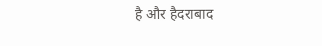है और हैदराबाद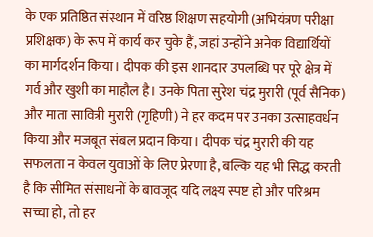के एक प्रतिष्ठित संस्थान में वरिष्ठ शिक्षण सहयोगी (अभियंत्रण परीक्षा प्रशिक्षक) के रूप में कार्य कर चुके हैं, जहां उन्होंने अनेक विद्यार्थियों का मार्गदर्शन किया। दीपक की इस शानदार उपलब्धि पर पूरे क्षेत्र में गर्व और खुशी का माहौल है। उनके पिता सुरेश चंद्र मुरारी (पूर्व सैनिक) और माता सावित्री मुरारी (गृहिणी) ने हर कदम पर उनका उत्साहवर्धन किया और मजबूत संबल प्रदान किया। दीपक चंद्र मुरारी की यह सफलता न केवल युवाओं के लिए प्रेरणा है, बल्कि यह भी सिद्ध करती है कि सीमित संसाधनों के बावजूद यदि लक्ष्य स्पष्ट हो और परिश्रम सच्चा हो, तो हर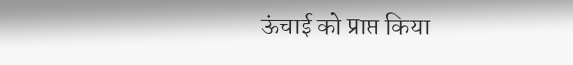ऊंचाई को प्राप्त किया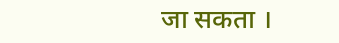जा सकता ।